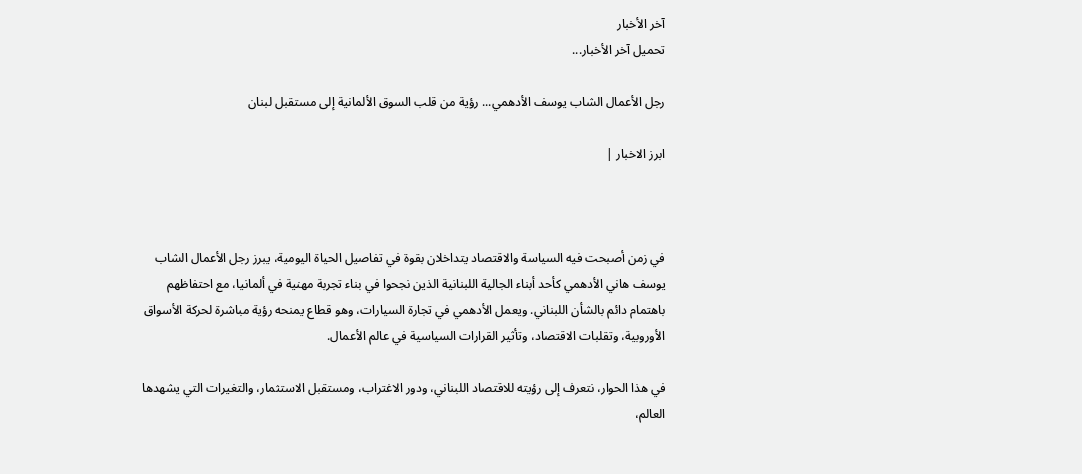آخر الأخبار
تحميل آخر الأخبار...

رجل الأعمال الشاب يوسف الأدهمي... رؤية من قلب السوق الألمانية إلى مستقبل لبنان

ابرز الاخبار |



في زمن أصبحت فيه السياسة والاقتصاد يتداخلان بقوة في تفاصيل الحياة اليومية، يبرز رجل الأعمال الشاب يوسف هاني الأدهمي كأحد أبناء الجالية اللبنانية الذين نجحوا في بناء تجربة مهنية في ألمانيا، مع احتفاظهم باهتمام دائم بالشأن اللبناني. ويعمل الأدهمي في تجارة السيارات، وهو قطاع يمنحه رؤية مباشرة لحركة الأسواق الأوروبية، وتقلبات الاقتصاد، وتأثير القرارات السياسية في عالم الأعمال.

في هذا الحوار، نتعرف إلى رؤيته للاقتصاد اللبناني، ودور الاغتراب، ومستقبل الاستثمار، والتغيرات التي يشهدها العالم،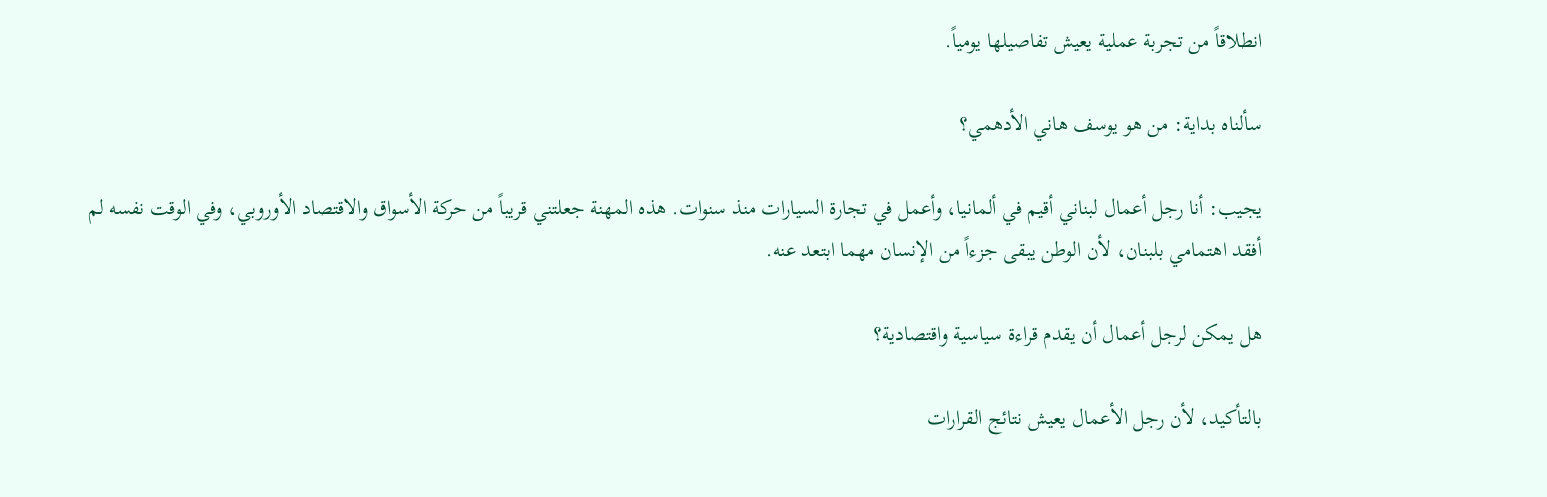انطلاقاً من تجربة عملية يعيش تفاصيلها يومياً.

سألناه بداية: من هو يوسف هاني الأدهمي؟

يجيب: أنا رجل أعمال لبناني أقيم في ألمانيا، وأعمل في تجارة السيارات منذ سنوات. هذه المهنة جعلتني قريباً من حركة الأسواق والاقتصاد الأوروبي، وفي الوقت نفسه لم أفقد اهتمامي بلبنان، لأن الوطن يبقى جزءاً من الإنسان مهما ابتعد عنه.

هل يمكن لرجل أعمال أن يقدم قراءة سياسية واقتصادية؟

بالتأكيد، لأن رجل الأعمال يعيش نتائج القرارات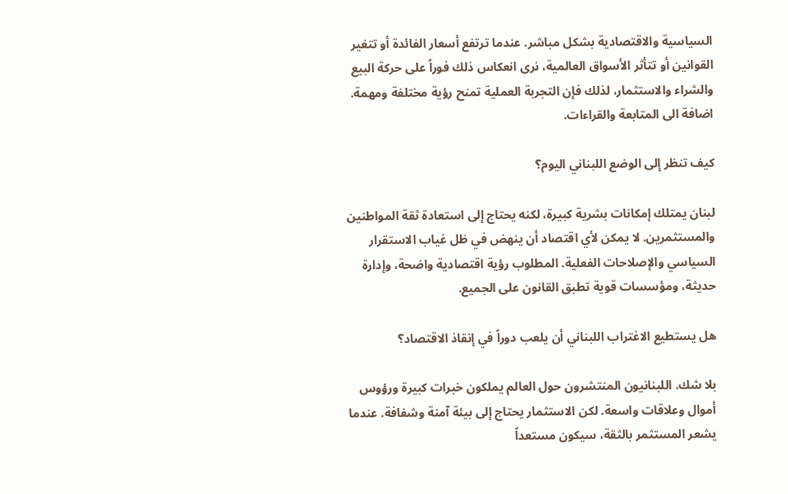السياسية والاقتصادية بشكل مباشر. عندما ترتفع أسعار الفائدة أو تتغير القوانين أو تتأثر الأسواق العالمية، نرى انعكاس ذلك فوراً على حركة البيع والشراء والاستثمار، لذلك فإن التجربة العملية تمنح رؤية مختلفة ومهمة. اضافة الى المتابعة والقراءات.

كيف تنظر إلى الوضع اللبناني اليوم؟

لبنان يمتلك إمكانات بشرية كبيرة، لكنه يحتاج إلى استعادة ثقة المواطنين والمستثمرين. لا يمكن لأي اقتصاد أن ينهض في ظل غياب الاستقرار السياسي والإصلاحات الفعلية. المطلوب رؤية اقتصادية واضحة، وإدارة حديثة، ومؤسسات قوية تطبق القانون على الجميع.

هل يستطيع الاغتراب اللبناني أن يلعب دوراً في إنقاذ الاقتصاد؟

بلا شك. اللبنانيون المنتشرون حول العالم يملكون خبرات كبيرة ورؤوس أموال وعلاقات واسعة. لكن الاستثمار يحتاج إلى بيئة آمنة وشفافة. عندما يشعر المستثمر بالثقة، سيكون مستعداً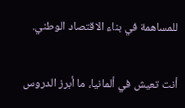للمساهمة في بناء الاقتصاد الوطني.

أنت تعيش في ألمانيا، ما أبرز الدروس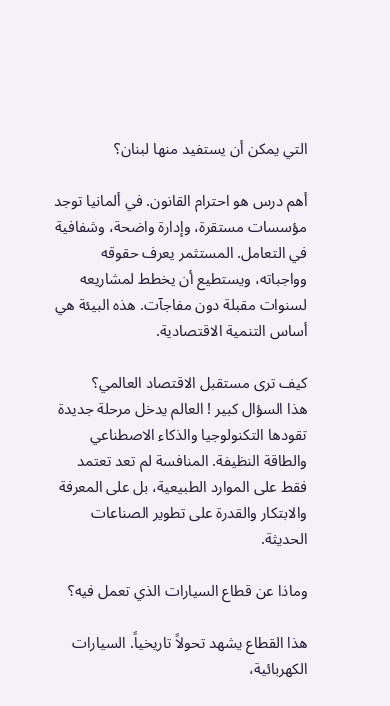التي يمكن أن يستفيد منها لبنان؟

أهم درس هو احترام القانون. في ألمانيا توجد مؤسسات مستقرة، وإدارة واضحة، وشفافية في التعامل. المستثمر يعرف حقوقه وواجباته، ويستطيع أن يخطط لمشاريعه لسنوات مقبلة دون مفاجآت. هذه البيئة هي أساس التنمية الاقتصادية.

كيف ترى مستقبل الاقتصاد العالمي؟
هذا السؤال كبير ! العالم يدخل مرحلة جديدة تقودها التكنولوجيا والذكاء الاصطناعي والطاقة النظيفة. المنافسة لم تعد تعتمد فقط على الموارد الطبيعية، بل على المعرفة والابتكار والقدرة على تطوير الصناعات الحديثة.

وماذا عن قطاع السيارات الذي تعمل فيه؟

هذا القطاع يشهد تحولاً تاريخياً. السيارات الكهربائية،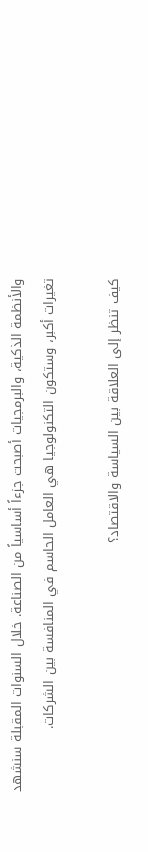والأنظمة الذكية، والبرمجيات أصبحت جزءاً أساسياً من الصناعة. خلال السنوات المقبلة سنشهد تغيرات أكبر، وستكون التكنولوجيا هي العامل الحاسم في المنافسة بين الشركات.

كيف تنظر إلى العلاقة بين السياسة والاقتصاد؟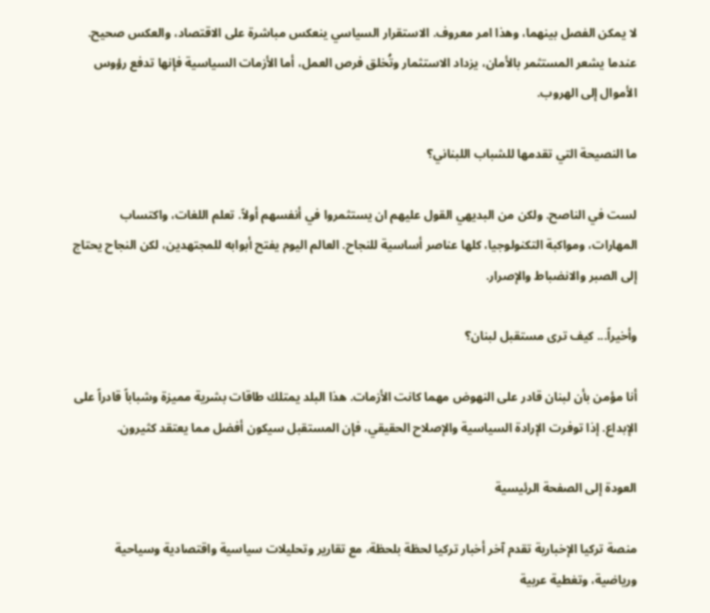لا يمكن الفصل بينهما، وهذا امر معروف. الاستقرار السياسي ينعكس مباشرة على الاقتصاد، والعكس صحيح. عندما يشعر المستثمر بالأمان، يزداد الاستثمار وتُخلق فرص العمل، أما الأزمات السياسية فإنها تدفع رؤوس الأموال إلى الهروب.

ما النصيحة التي تقدمها للشباب اللبناني؟

لست في الناصح. ولكن من البديهي القول عليهم ان يستثمروا في أنفسهم أولاً. تعلم اللغات، واكتساب المهارات، ومواكبة التكنولوجيا، كلها عناصر أساسية للنجاح. العالم اليوم يفتح أبوابه للمجتهدين، لكن النجاح يحتاج إلى الصبر والانضباط والإصرار.

وأخيراً... كيف ترى مستقبل لبنان؟

أنا مؤمن بأن لبنان قادر على النهوض مهما كانت الأزمات. هذا البلد يمتلك طاقات بشرية مميزة وشباباً قادراً على الإبداع. إذا توفرت الإرادة السياسية والإصلاح الحقيقي، فإن المستقبل سيكون أفضل مما يعتقد كثيرون.

العودة إلى الصفحة الرئيسية

منصة تركيا الإخبارية تقدم آخر أخبار تركيا لحظة بلحظة، مع تقارير وتحليلات سياسية واقتصادية وسياحية ورياضية، وتغطية عربية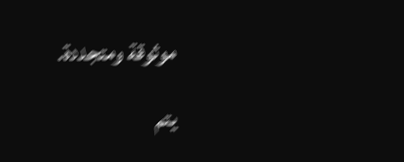موثوقة ومتجددة.

يتم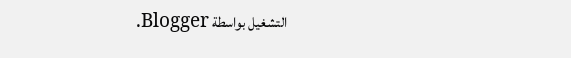التشغيل بواسطة Blogger.